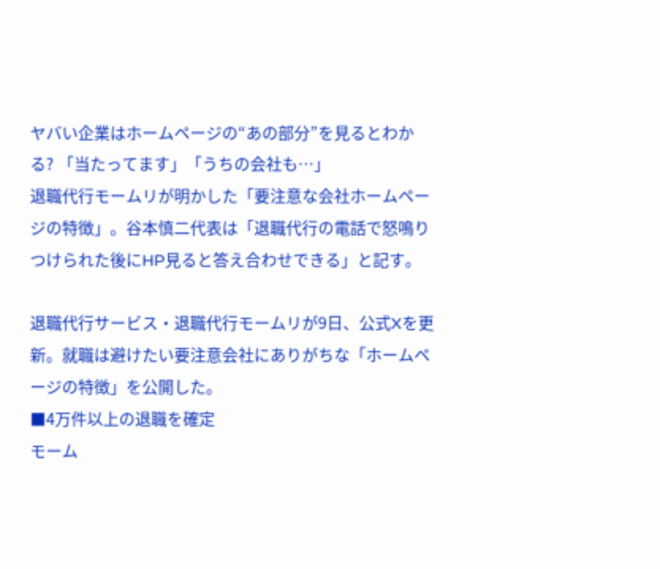ヤバい企業はホームページの“あの部分”を見るとわかる? 「当たってます」「うちの会社も…」
退職代行モームリが明かした「要注意な会社ホームページの特徴」。谷本慎二代表は「退職代行の電話で怒鳴りつけられた後にHP見ると答え合わせできる」と記す。

退職代行サービス・退職代行モームリが9日、公式Xを更新。就職は避けたい要注意会社にありがちな「ホームページの特徴」を公開した。
■4万件以上の退職を確定
モーム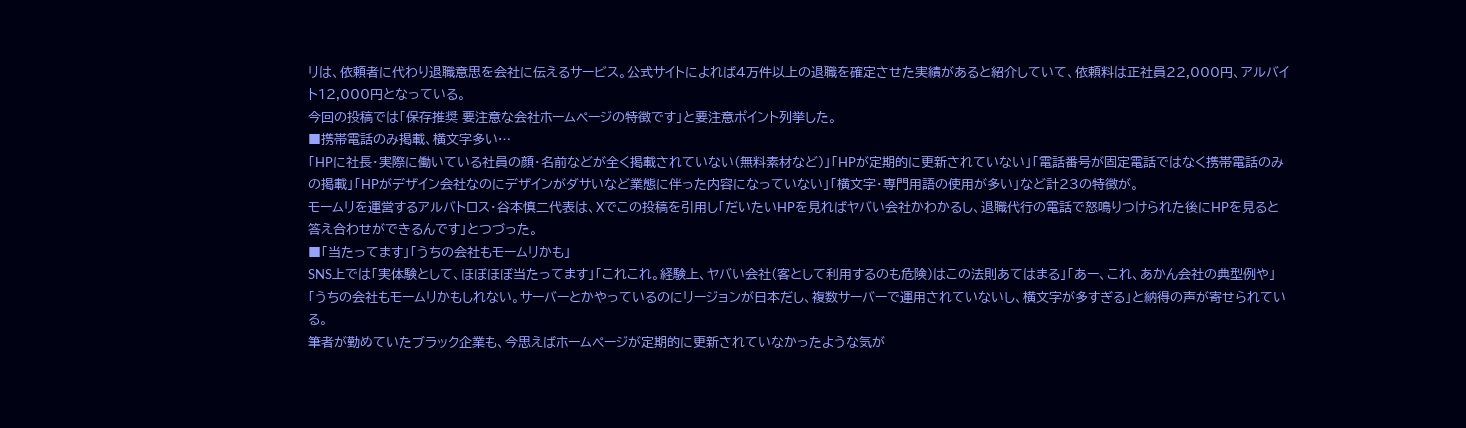リは、依頼者に代わり退職意思を会社に伝えるサービス。公式サイトによれば4万件以上の退職を確定させた実績があると紹介していて、依頼料は正社員22,000円、アルバイト12,000円となっている。
今回の投稿では「保存推奨 要注意な会社ホームページの特徴です」と要注意ポイント列挙した。
■携帯電話のみ掲載、横文字多い…
「HPに社長・実際に働いている社員の顔・名前などが全く掲載されていない(無料素材など)」「HPが定期的に更新されていない」「電話番号が固定電話ではなく携帯電話のみの掲載」「HPがデザイン会社なのにデザインがダサいなど業態に伴った内容になっていない」「横文字・専門用語の使用が多い」など計23の特徴が。
モームリを運営するアルバトロス・谷本慎二代表は、Xでこの投稿を引用し「だいたいHPを見ればヤバい会社かわかるし、退職代行の電話で怒鳴りつけられた後にHPを見ると答え合わせができるんです」とつづった。
■「当たってます」「うちの会社もモームリかも」
SNS上では「実体験として、ほぼほぼ当たってます」「これこれ。経験上、ヤバい会社(客として利用するのも危険)はこの法則あてはまる」「あー、これ、あかん会社の典型例や」「うちの会社もモームリかもしれない。サーバーとかやっているのにリージョンが日本だし、複数サーバーで運用されていないし、横文字が多すぎる」と納得の声が寄せられている。
筆者が勤めていたブラック企業も、今思えばホームページが定期的に更新されていなかったような気が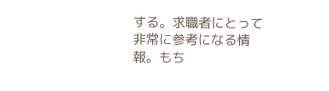する。求職者にとって非常に参考になる情報。もち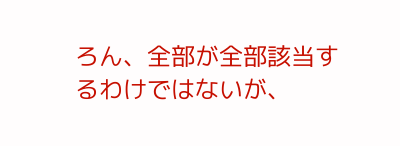ろん、全部が全部該当するわけではないが、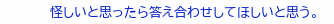怪しいと思ったら答え合わせしてほしいと思う。